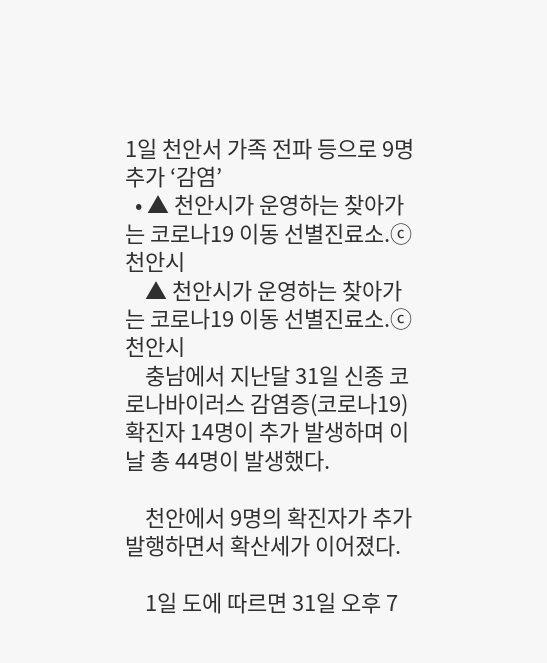1일 천안서 가족 전파 등으로 9명 추가 ‘감염’
  • ▲ 천안시가 운영하는 찾아가는 코로나19 이동 선별진료소.ⓒ천안시
    ▲ 천안시가 운영하는 찾아가는 코로나19 이동 선별진료소.ⓒ천안시
    충남에서 지난달 31일 신종 코로나바이러스 감염증(코로나19) 확진자 14명이 추가 발생하며 이날 총 44명이 발생했다.

    천안에서 9명의 확진자가 추가 발행하면서 확산세가 이어졌다.

    1일 도에 따르면 31일 오후 7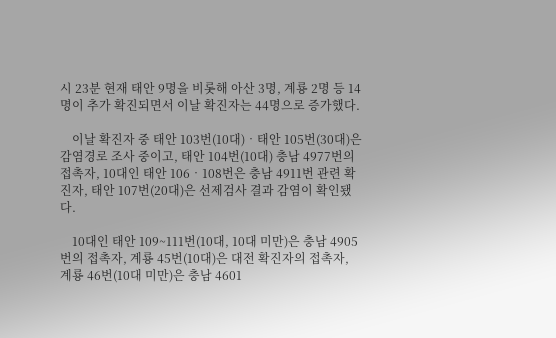시 23분 현재 태안 9명을 비롯해 아산 3명, 계룡 2명 등 14명이 추가 확진되면서 이날 확진자는 44명으로 증가했다.

    이날 확진자 중 태안 103번(10대)‧태안 105번(30대)은 감염경로 조사 중이고, 태안 104번(10대) 충남 4977번의 접촉자, 10대인 태안 106‧108번은 충남 4911번 관련 확진자, 태안 107번(20대)은 선제검사 결과 감염이 확인됐다.

    10대인 태안 109~111번(10대, 10대 미만)은 충남 4905번의 접촉자, 계룡 45번(10대)은 대전 확진자의 접촉자, 계룡 46번(10대 미만)은 충남 4601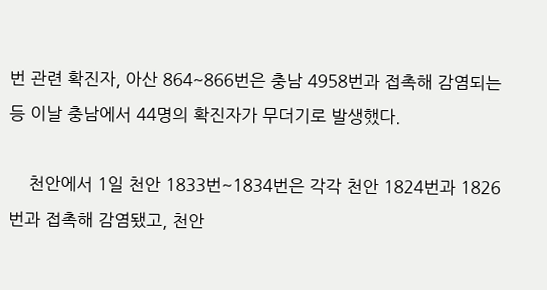번 관련 확진자, 아산 864~866번은 충남 4958번과 접촉해 감염되는 등 이날 충남에서 44명의 확진자가 무더기로 발생했다.

    천안에서 1일 천안 1833번~1834번은 각각 천안 1824번과 1826번과 접촉해 감염됐고, 천안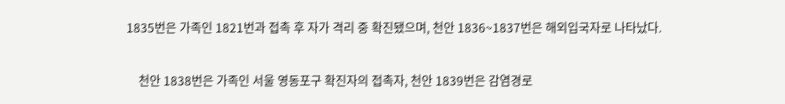1835번은 가족인 1821번과 접촉 후 자가 격리 중 확진됐으며, 천안 1836~1837번은 해외입국자로 나타났다.

    천안 1838번은 가족인 서울 영동포구 확진자의 접촉자, 천안 1839번은 감염경로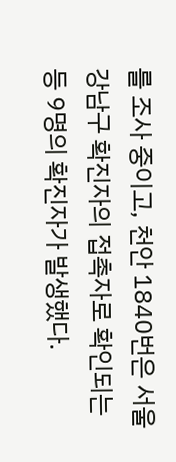를 조사 중이고, 천안 1840번은 서울 강남구 확진자의 접촉자로 확인되는 등 9명의 확진자가 발생했다.